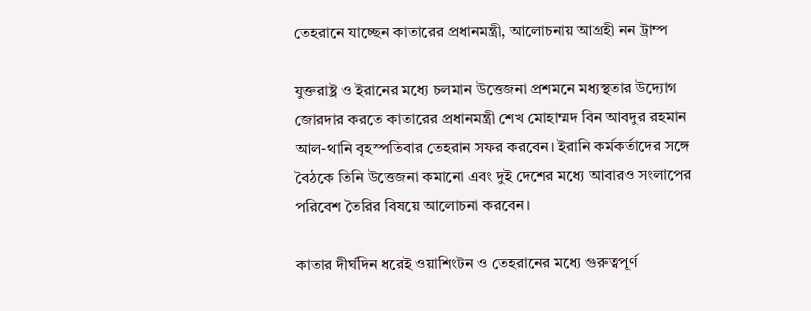তেহরানে যাচ্ছেন কাতারের প্রধানমন্ত্রী, আলোচনায় আগ্রহী নন ট্রাম্প

যুক্তরাষ্ট্র ও ইরানের মধ্যে চলমান উত্তেজনা প্রশমনে মধ্যস্থতার উদ্যোগ জোরদার করতে কাতারের প্রধানমন্ত্রী শেখ মোহাম্মদ বিন আবদুর রহমান আল-থানি বৃহস্পতিবার তেহরান সফর করবেন। ইরানি কর্মকর্তাদের সঙ্গে বৈঠকে তিনি উত্তেজনা কমানো এবং দুই দেশের মধ্যে আবারও সংলাপের পরিবেশ তৈরির বিষয়ে আলোচনা করবেন।

কাতার দীর্ঘদিন ধরেই ওয়াশিংটন ও তেহরানের মধ্যে গুরুত্বপূর্ণ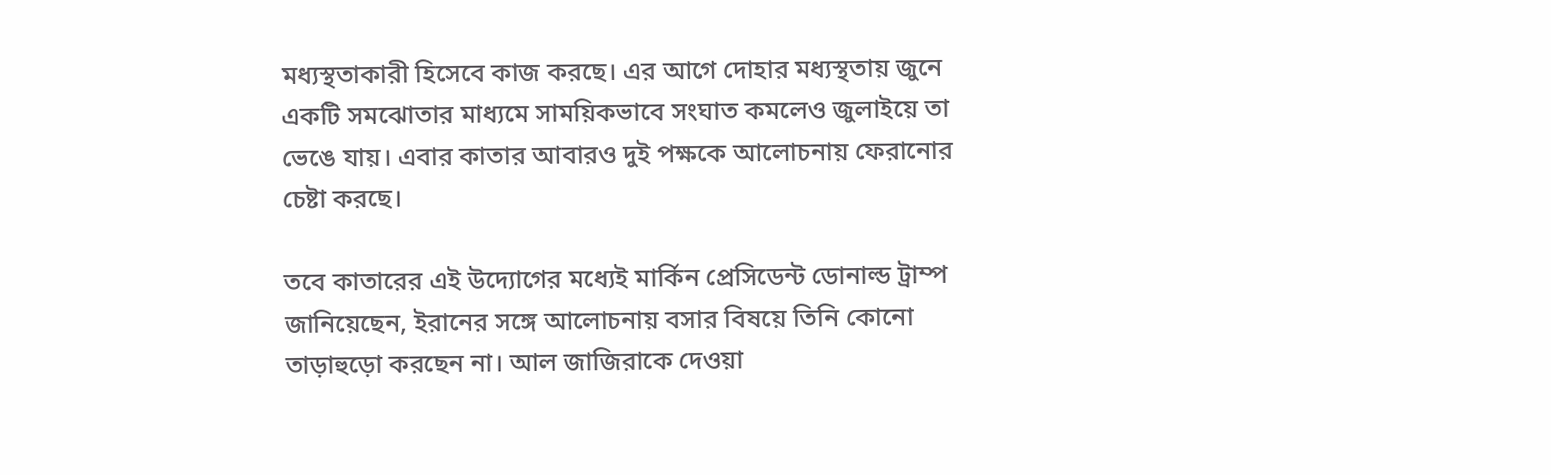মধ্যস্থতাকারী হিসেবে কাজ করছে। এর আগে দোহার মধ্যস্থতায় জুনে একটি সমঝোতার মাধ্যমে সাময়িকভাবে সংঘাত কমলেও জুলাইয়ে তা ভেঙে যায়। এবার কাতার আবারও দুই পক্ষকে আলোচনায় ফেরানোর চেষ্টা করছে।

তবে কাতারের এই উদ্যোগের মধ্যেই মার্কিন প্রেসিডেন্ট ডোনাল্ড ট্রাম্প জানিয়েছেন, ইরানের সঙ্গে আলোচনায় বসার বিষয়ে তিনি কোনো তাড়াহুড়ো করছেন না। আল জাজিরাকে দেওয়া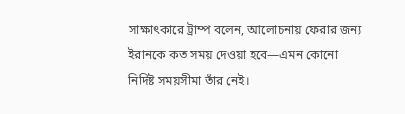সাক্ষাৎকারে ট্রাম্প বলেন, আলোচনায় ফেরার জন্য ইরানকে কত সময় দেওয়া হবে—এমন কোনো নির্দিষ্ট সময়সীমা তাঁর নেই।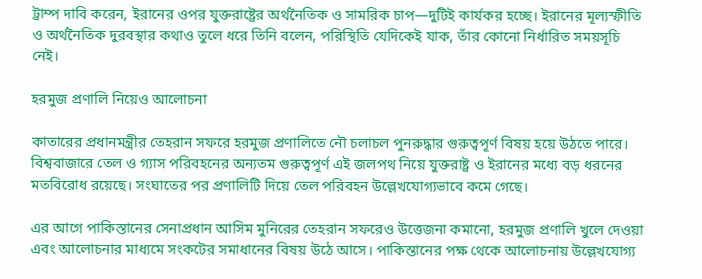ট্রাম্প দাবি করেন, ইরানের ওপর যুক্তরাষ্ট্রের অর্থনৈতিক ও সামরিক চাপ—দুটিই কার্যকর হচ্ছে। ইরানের মূল্যস্ফীতি ও অর্থনৈতিক দুরবস্থার কথাও তুলে ধরে তিনি বলেন, পরিস্থিতি যেদিকেই যাক, তাঁর কোনো নির্ধারিত সময়সূচি নেই।

হরমুজ প্রণালি নিয়েও আলোচনা

কাতারের প্রধানমন্ত্রীর তেহরান সফরে হরমুজ প্রণালিতে নৌ চলাচল পুনরুদ্ধার গুরুত্বপূর্ণ বিষয় হয়ে উঠতে পারে। বিশ্ববাজারে তেল ও গ্যাস পরিবহনের অন্যতম গুরুত্বপূর্ণ এই জলপথ নিয়ে যুক্তরাষ্ট্র ও ইরানের মধ্যে বড় ধরনের মতবিরোধ রয়েছে। সংঘাতের পর প্রণালিটি দিয়ে তেল পরিবহন উল্লেখযোগ্যভাবে কমে গেছে।

এর আগে পাকিস্তানের সেনাপ্রধান আসিম মুনিরের তেহরান সফরেও উত্তেজনা কমানো, হরমুজ প্রণালি খুলে দেওয়া এবং আলোচনার মাধ্যমে সংকটের সমাধানের বিষয় উঠে আসে। পাকিস্তানের পক্ষ থেকে আলোচনায় উল্লেখযোগ্য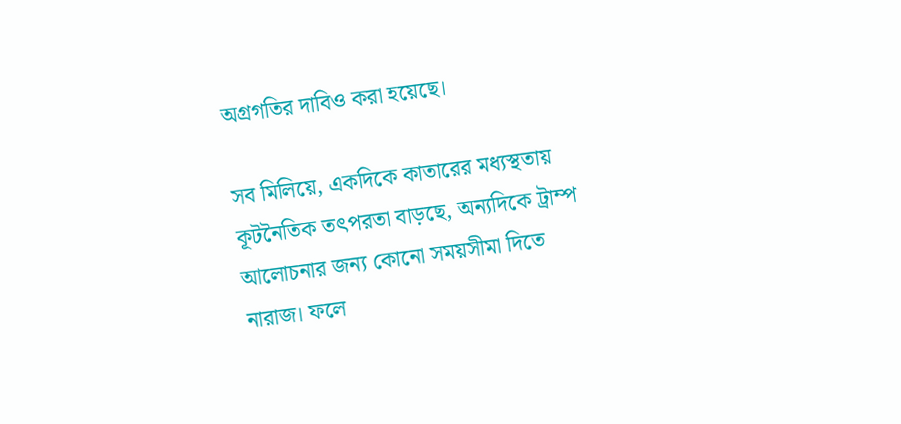অগ্রগতির দাবিও করা হয়েছে।

সব মিলিয়ে, একদিকে কাতারের মধ্যস্থতায় কূটনৈতিক তৎপরতা বাড়ছে, অন্যদিকে ট্রাম্প আলোচনার জন্য কোনো সময়সীমা দিতে নারাজ। ফলে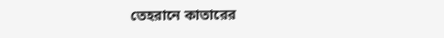তেহরানে কাতারের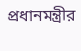প্রধানমন্ত্রীর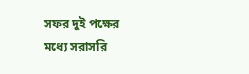সফর দুই পক্ষের মধ্যে সরাসরি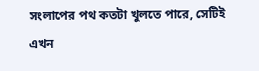সংলাপের পথ কতটা খুলতে পারে, সেটিই এখন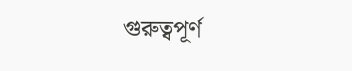গুরুত্বপূর্ণ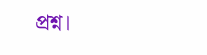প্রশ্ন।